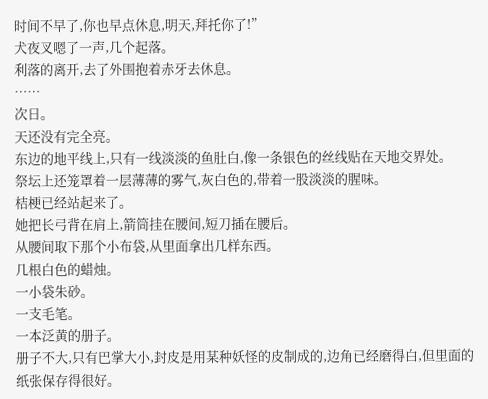时间不早了,你也早点休息,明天,拜托你了!”
犬夜叉嗯了一声,几个起落。
利落的离开,去了外围抱着赤牙去休息。
……
次日。
天还没有完全亮。
东边的地平线上,只有一线淡淡的鱼肚白,像一条银色的丝线贴在天地交界处。
祭坛上还笼罩着一层薄薄的雾气,灰白色的,带着一股淡淡的腥味。
桔梗已经站起来了。
她把长弓背在肩上,箭筒挂在腰间,短刀插在腰后。
从腰间取下那个小布袋,从里面拿出几样东西。
几根白色的蜡烛。
一小袋朱砂。
一支毛笔。
一本泛黄的册子。
册子不大,只有巴掌大小,封皮是用某种妖怪的皮制成的,边角已经磨得白,但里面的纸张保存得很好。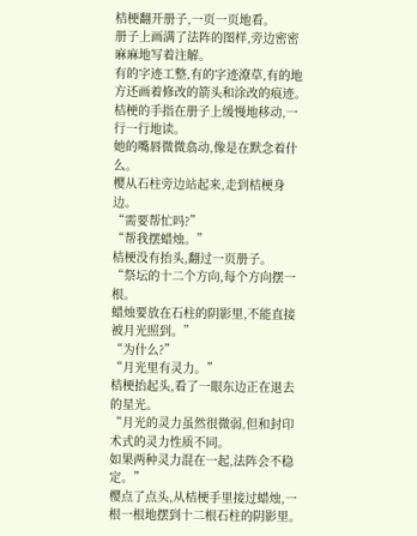桔梗翻开册子,一页一页地看。
册子上画满了法阵的图样,旁边密密麻麻地写着注解。
有的字迹工整,有的字迹潦草,有的地方还画着修改的箭头和涂改的痕迹。
桔梗的手指在册子上缓慢地移动,一行一行地读。
她的嘴唇微微翕动,像是在默念着什么。
樱从石柱旁边站起来,走到桔梗身边。
“需要帮忙吗?”
“帮我摆蜡烛。”
桔梗没有抬头,翻过一页册子。
“祭坛的十二个方向,每个方向摆一根。
蜡烛要放在石柱的阴影里,不能直接被月光照到。”
“为什么?”
“月光里有灵力。”
桔梗抬起头,看了一眼东边正在退去的星光。
“月光的灵力虽然很微弱,但和封印术式的灵力性质不同。
如果两种灵力混在一起,法阵会不稳定。”
樱点了点头,从桔梗手里接过蜡烛,一根一根地摆到十二根石柱的阴影里。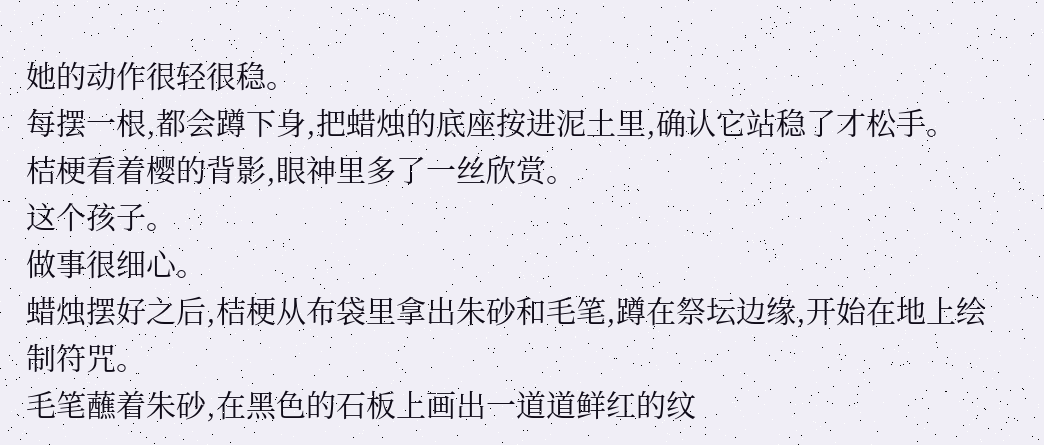她的动作很轻很稳。
每摆一根,都会蹲下身,把蜡烛的底座按进泥土里,确认它站稳了才松手。
桔梗看着樱的背影,眼神里多了一丝欣赏。
这个孩子。
做事很细心。
蜡烛摆好之后,桔梗从布袋里拿出朱砂和毛笔,蹲在祭坛边缘,开始在地上绘制符咒。
毛笔蘸着朱砂,在黑色的石板上画出一道道鲜红的纹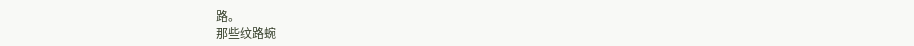路。
那些纹路蜿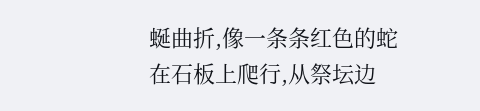蜒曲折,像一条条红色的蛇在石板上爬行,从祭坛边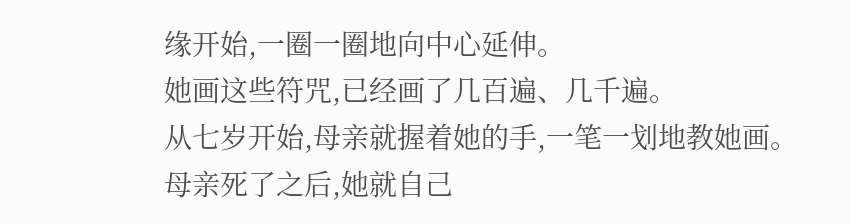缘开始,一圈一圈地向中心延伸。
她画这些符咒,已经画了几百遍、几千遍。
从七岁开始,母亲就握着她的手,一笔一划地教她画。
母亲死了之后,她就自己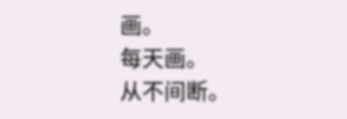画。
每天画。
从不间断。